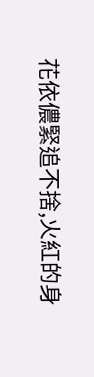花依儂緊追不捨,火紅的身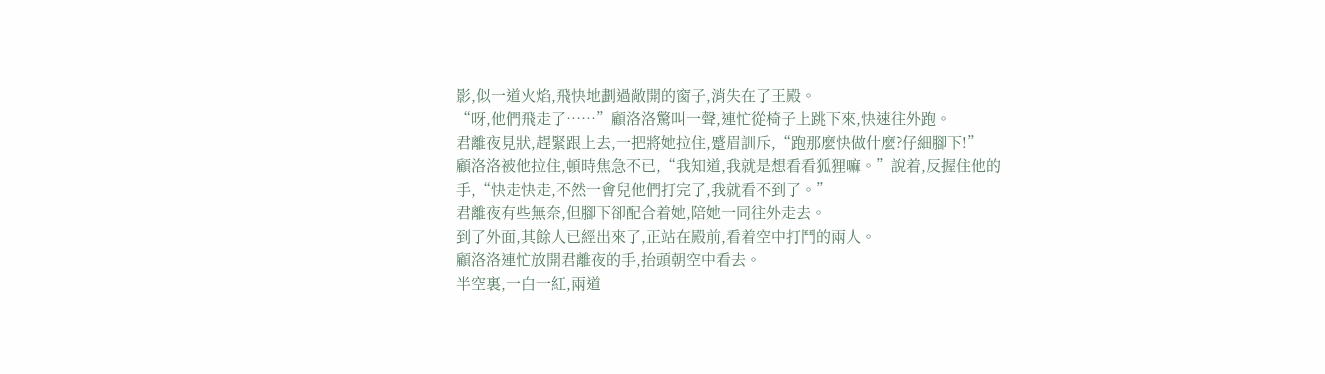影,似一道火焰,飛快地劃過敞開的窗子,消失在了王殿。
“呀,他們飛走了……”顧洛洛驚叫一聲,連忙從椅子上跳下來,快速往外跑。
君離夜見狀,趕緊跟上去,一把將她拉住,蹙眉訓斥,“跑那麼快做什麼?仔細腳下!”
顧洛洛被他拉住,頓時焦急不已,“我知道,我就是想看看狐狸嘛。”說着,反握住他的手,“快走快走,不然一會兒他們打完了,我就看不到了。”
君離夜有些無奈,但腳下卻配合着她,陪她一同往外走去。
到了外面,其餘人已經出來了,正站在殿前,看着空中打鬥的兩人。
顧洛洛連忙放開君離夜的手,抬頭朝空中看去。
半空裏,一白一紅,兩道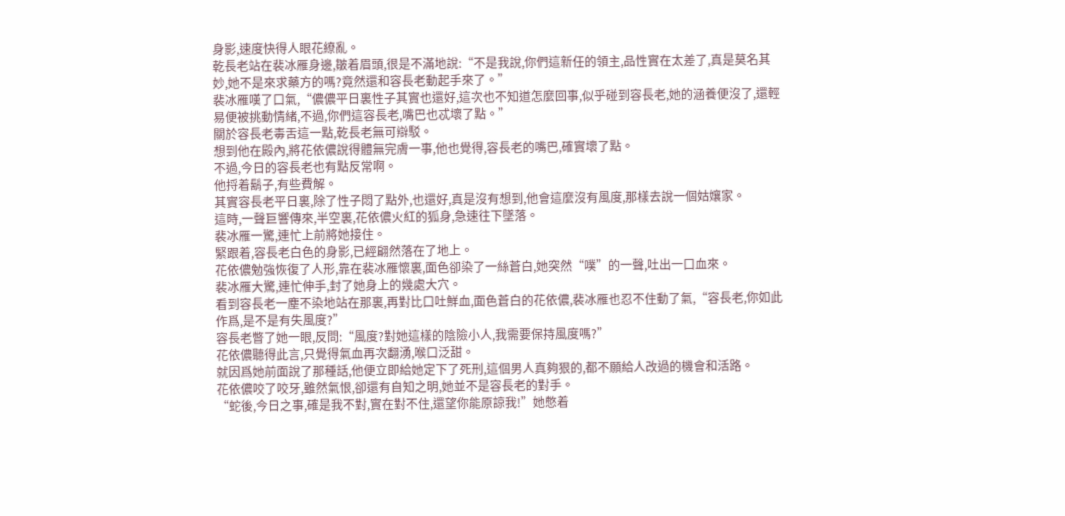身影,速度快得人眼花繚亂。
乾長老站在裴冰雁身邊,皺着眉頭,很是不滿地說:“不是我說,你們這新任的領主,品性實在太差了,真是莫名其妙,她不是來求藥方的嗎?竟然還和容長老動起手來了。”
裴冰雁嘆了口氣,“儂儂平日裏性子其實也還好,這次也不知道怎麼回事,似乎碰到容長老,她的涵養便沒了,還輕易便被挑動情緒,不過,你們這容長老,嘴巴也忒壞了點。”
關於容長老毒舌這一點,乾長老無可辯駁。
想到他在殿內,將花依儂說得體無完膚一事,他也覺得,容長老的嘴巴,確實壞了點。
不過,今日的容長老也有點反常啊。
他捋着鬍子,有些費解。
其實容長老平日裏,除了性子悶了點外,也還好,真是沒有想到,他會這麼沒有風度,那樣去說一個姑孃家。
這時,一聲巨響傳來,半空裏,花依儂火紅的狐身,急速往下墜落。
裴冰雁一驚,連忙上前將她接住。
緊跟着,容長老白色的身影,已經翩然落在了地上。
花依儂勉強恢復了人形,靠在裴冰雁懷裏,面色卻染了一絲蒼白,她突然“噗”的一聲,吐出一口血來。
裴冰雁大驚,連忙伸手,封了她身上的幾處大穴。
看到容長老一塵不染地站在那裏,再對比口吐鮮血,面色蒼白的花依儂,裴冰雁也忍不住動了氣,“容長老,你如此作爲,是不是有失風度?”
容長老瞥了她一眼,反問:“風度?對她這樣的陰險小人,我需要保持風度嗎?”
花依儂聽得此言,只覺得氣血再次翻湧,喉口泛甜。
就因爲她前面說了那種話,他便立即給她定下了死刑,這個男人真夠狠的,都不願給人改過的機會和活路。
花依儂咬了咬牙,雖然氣恨,卻還有自知之明,她並不是容長老的對手。
“蛇後,今日之事,確是我不對,實在對不住,還望你能原諒我!”她憋着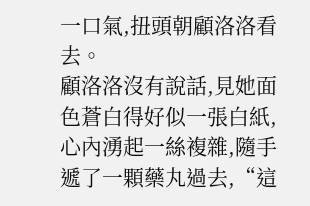一口氣,扭頭朝顧洛洛看去。
顧洛洛沒有說話,見她面色蒼白得好似一張白紙,心內湧起一絲複雜,隨手遞了一顆藥丸過去,“這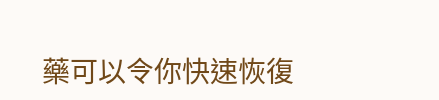藥可以令你快速恢復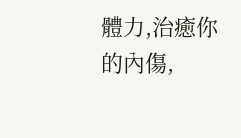體力,治癒你的內傷,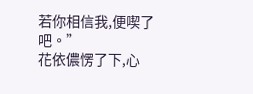若你相信我,便喫了吧。”
花依儂愣了下,心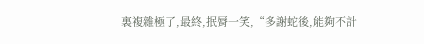裏複雜極了,最終,抿脣一笑,“多謝蛇後,能夠不計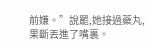前嫌。”說罷,她接過藥丸,果斷丟進了嘴裏。